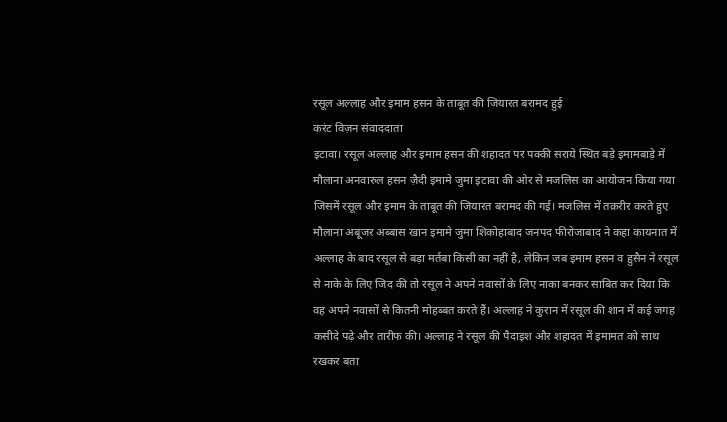रसूल अल्लाह और इमाम हसन के ताबूत की जियारत बरामद हुई
करंट विज़न संवाददाता
इटावा। रसूल अल्लाह और इमाम हसन की शहादत पर पक्की सराये स्थित बड़े इमामबाड़े में मौलाना अनवारुल हसन ज़ैदी इमामे जुमा इटावा की ओर से मजलिस का आयोजन किया गया जिसमें रसूल और इमाम के ताबूत की जियारत बरामद की गई। मजलिस में तक़रीर करते हुए मौलाना अबूजर अब्बास खान इमामे जुमा शिकोहाबाद जनपद फीरोजाबाद ने कहा कायनात में अल्लाह के बाद रसूल से बड़ा मर्तबा किसी का नहीं है, लेकिन जब इमाम हसन व हुसैन ने रसूल से नाके के लिए जिद की तो रसूल ने अपने नवासों के लिए नाका बनकर साबित कर दिया कि वह अपने नवासों से कितनी मोहब्बत करते हैं। अल्लाह ने कुरान में रसूल की शान में कई जगह कसीदे पढ़े और तारीफ की। अल्लाह ने रसूल की पैदाइश और शहादत में इमामत को साथ रखकर बता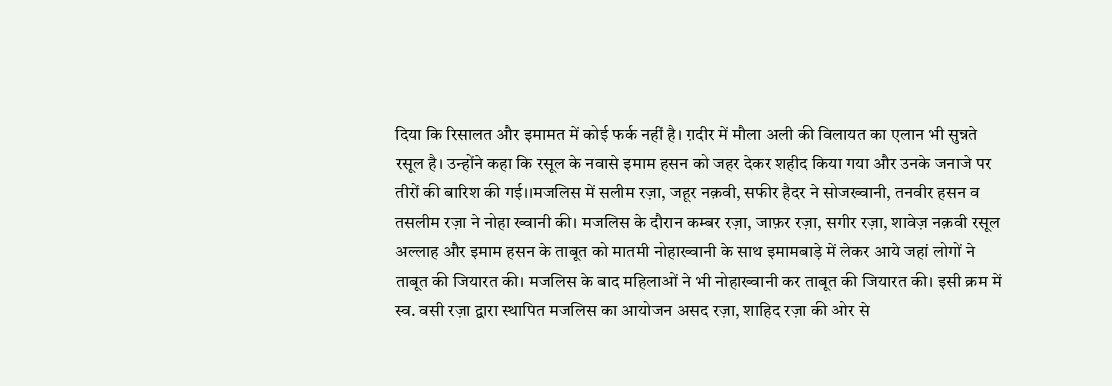दिया कि रिसालत और इमामत में कोई फर्क नहीं है। ग़दीर में मौला अली की विलायत का एलान भी सुन्नते रसूल है। उन्होंने कहा कि रसूल के नवासे इमाम हसन को जहर देकर शहीद किया गया और उनके जनाजे पर तीरों की बारिश की गई।।मजलिस में सलीम रज़ा, जहूर नक़वी, सफीर हैदर ने सोजख्वानी, तनवीर हसन व तसलीम रज़ा ने नोहा ख्वानी की। मजलिस के दौरान कम्बर रज़ा, जाफ़र रज़ा, सगीर रज़ा, शावेज़ नक़वी रसूल अल्लाह और इमाम हसन के ताबूत को मातमी नोहाख्वानी के साथ इमामबाड़े में लेकर आये जहां लोगों ने ताबूत की जियारत की। मजलिस के बाद महिलाओं ने भी नोहाख्वानी कर ताबूत की जियारत की। इसी क्रम में स्व. वसी रज़ा द्वारा स्थापित मजलिस का आयोजन असद रज़ा, शाहिद रज़ा की ओर से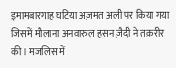इमामबारगाह घटिया अज़मत अली पर किया गया जिसमें मौलाना अनवारुल हसन ज़ैदी ने तक़रीर की। मजलिस में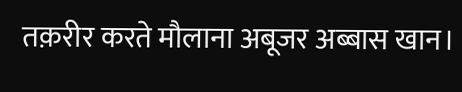तक़रीर करते मौलाना अबूजर अब्बास खान।